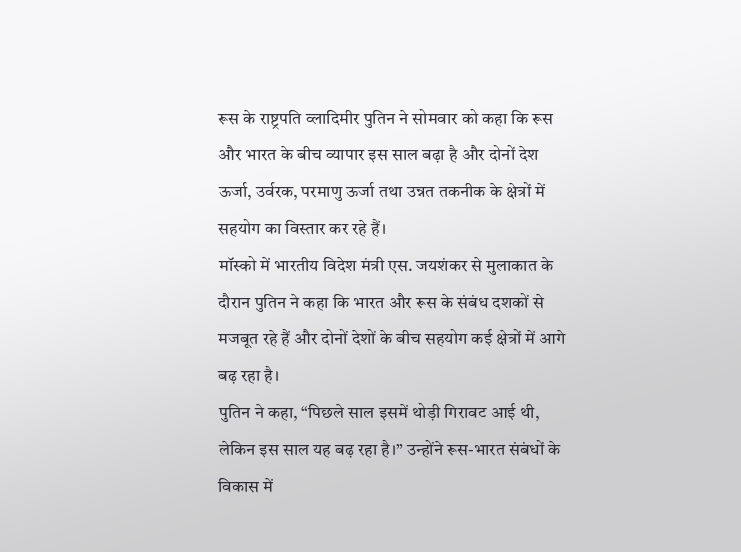रूस के राष्ट्रपति व्लादिमीर पुतिन ने सोमवार को कहा कि रूस और भारत के बीच व्यापार इस साल बढ़ा है और दोनों देश ऊर्जा, उर्वरक, परमाणु ऊर्जा तथा उन्नत तकनीक के क्षेत्रों में सहयोग का विस्तार कर रहे हैं।
मॉस्को में भारतीय विदेश मंत्री एस. जयशंकर से मुलाकात के दौरान पुतिन ने कहा कि भारत और रूस के संबंध दशकों से मजबूत रहे हैं और दोनों देशों के बीच सहयोग कई क्षेत्रों में आगे बढ़ रहा है।
पुतिन ने कहा, “पिछले साल इसमें थोड़ी गिरावट आई थी, लेकिन इस साल यह बढ़ रहा है।” उन्होंने रूस-भारत संबंधों के विकास में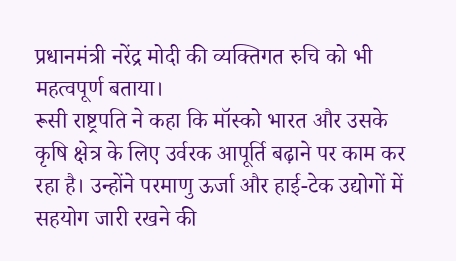प्रधानमंत्री नरेंद्र मोदी की व्यक्तिगत रुचि को भी महत्वपूर्ण बताया।
रूसी राष्ट्रपति ने कहा कि मॉस्को भारत और उसके कृषि क्षेत्र के लिए उर्वरक आपूर्ति बढ़ाने पर काम कर रहा है। उन्होंने परमाणु ऊर्जा और हाई-टेक उद्योगों में सहयोग जारी रखने की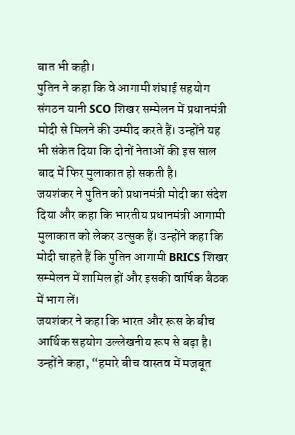बात भी कही।
पुतिन ने कहा कि वे आगामी शंघाई सहयोग संगठन यानी SCO शिखर सम्मेलन में प्रधानमंत्री मोदी से मिलने की उम्मीद करते हैं। उन्होंने यह भी संकेत दिया कि दोनों नेताओं की इस साल बाद में फिर मुलाकात हो सकती है।
जयशंकर ने पुतिन को प्रधानमंत्री मोदी का संदेश दिया और कहा कि भारतीय प्रधानमंत्री आगामी मुलाकात को लेकर उत्सुक हैं। उन्होंने कहा कि मोदी चाहते हैं कि पुतिन आगामी BRICS शिखर सम्मेलन में शामिल हों और इसकी वार्षिक बैठक में भाग लें।
जयशंकर ने कहा कि भारत और रूस के बीच आर्थिक सहयोग उल्लेखनीय रूप से बढ़ा है। उन्होंने कहा, “हमारे बीच वास्तव में मजबूत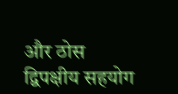और ठोस द्विपक्षीय सहयोग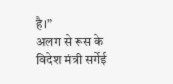है।”
अलग से रूस के विदेश मंत्री सर्गेई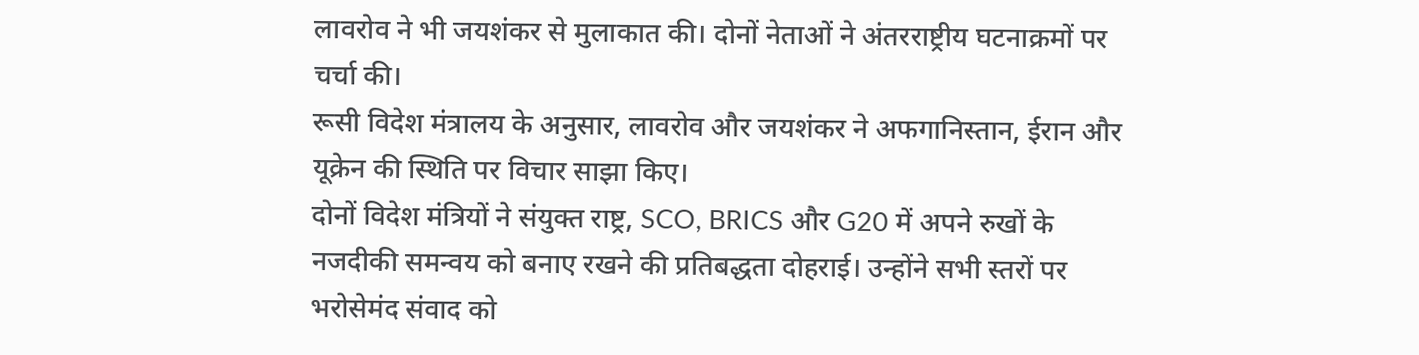लावरोव ने भी जयशंकर से मुलाकात की। दोनों नेताओं ने अंतरराष्ट्रीय घटनाक्रमों पर चर्चा की।
रूसी विदेश मंत्रालय के अनुसार, लावरोव और जयशंकर ने अफगानिस्तान, ईरान और यूक्रेन की स्थिति पर विचार साझा किए।
दोनों विदेश मंत्रियों ने संयुक्त राष्ट्र, SCO, BRICS और G20 में अपने रुखों के नजदीकी समन्वय को बनाए रखने की प्रतिबद्धता दोहराई। उन्होंने सभी स्तरों पर भरोसेमंद संवाद को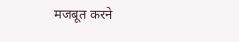मजबूत करने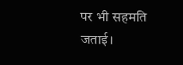पर भी सहमति जताई।